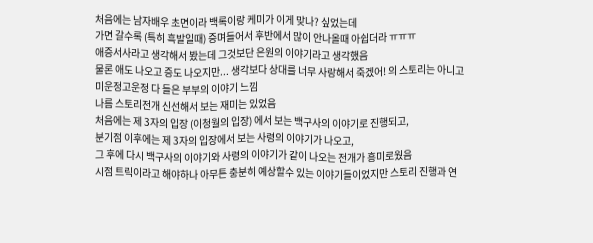처음에는 남자배우 초면이라 백록이랑 케미가 이게 맞나? 싶었는데
가면 갈수록 (특히 흑발일때) 증며들어서 후반에서 많이 안나올때 아쉽더라 ㅠㅠㅠ
애증서사라고 생각해서 봤는데 그것보단 은원의 이야기라고 생각했음
물론 애도 나오고 증도 나오지만... 생각보다 상대를 너무 사랑해서 죽겠어! 의 스토리는 아니고
미운정고운정 다 들은 부부의 이야기 느낌
나름 스토리전개 신선해서 보는 재미는 있었음
처음에는 제 3자의 입장 (이청월의 입장) 에서 보는 백구사의 이야기로 진행되고,
분기점 이후에는 제 3자의 입장에서 보는 사령의 이야기가 나오고,
그 후에 다시 백구사의 이야기와 사령의 이야기가 같이 나오는 전개가 흥미로웠음
시점 트릭이라고 해야하나 아무튼 충분히 예상할수 있는 이야기들이었지만 스토리 진행과 연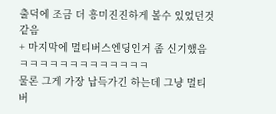출덕에 조금 더 흥미진진하게 볼수 있었던것같음
+ 마지막에 멀티버스엔딩인거 좀 신기했음 ㅋㅋㅋㅋㅋㅋㅋㅋㅋㅋㅋㅋㅋ
물론 그게 가장 납득가긴 하는데 그냥 멀티버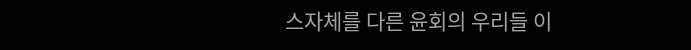스자체를 다른 윤회의 우리들 이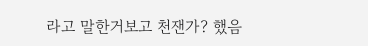라고 말한거보고 천잰가? 했음